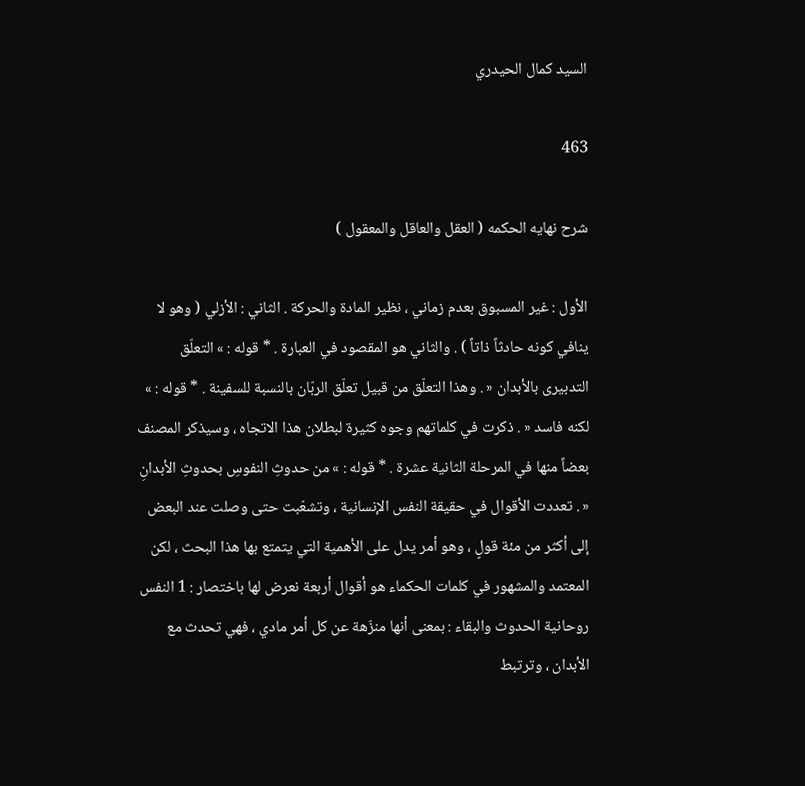السيد كمال الحيدري

463

شرح نهايه الحكمه ( العقل والعاقل والمعقول )

الأول : غير المسبوق بعدم زماني ، نظير المادة والحركة . الثاني : الأزلي ( وهو لا ينافي كونه حادثاً ذاتاً ) . والثاني هو المقصود في العبارة . * قوله : » التعلّق التدبيرى بالأبدان « . وهذا التعلّق من قبيل تعلّق الربّان بالنسبة للسفينة . * قوله : » لكنه فاسد « . ذكرت في كلماتهم وجوه كثيرة لبطلان هذا الاتجاه ، وسيذكر المصنف بعضاً منها في المرحلة الثانية عشرة . * قوله : » من حدوثِ النفوسِ بحدوثِ الأبدانِ « . تعددت الأقوال في حقيقة النفس الإنسانية ، وتشعّبت حتى وصلت عند البعض إلى أكثر من مئة قولٍ ، وهو أمر يدل على الأهمية التي يتمتع بها هذا البحث ، لكن المعتمد والمشهور في كلمات الحكماء هو أقوال أربعة نعرض لها باختصار : 1 النفس روحانية الحدوث والبقاء : بمعنى أنها منزّهة عن كل أمر مادي ، فهي تحدث مع الأبدان ، وترتبط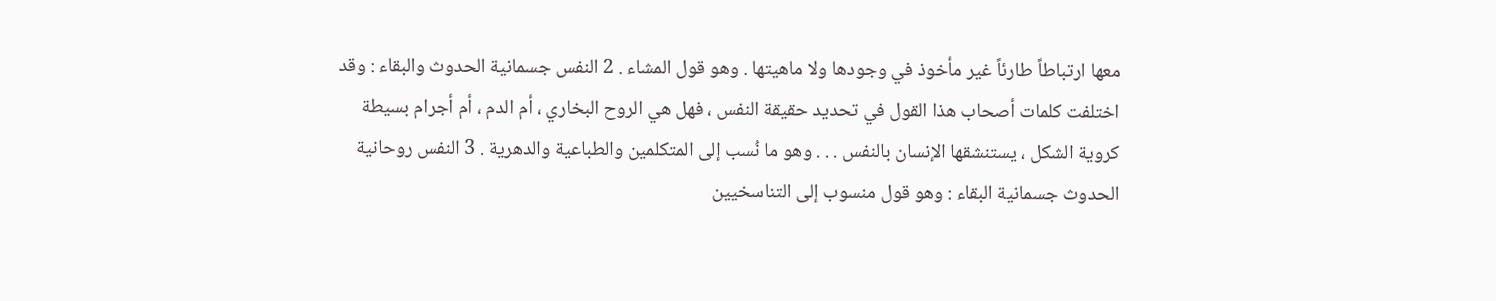معها ارتباطاً طارئاً غير مأخوذ في وجودها ولا ماهيتها . وهو قول المشاء . 2 النفس جسمانية الحدوث والبقاء : وقد اختلفت كلمات أصحاب هذا القول في تحديد حقيقة النفس ، فهل هي الروح البخاري ، أم الدم ، أم أجرام بسيطة كروية الشكل ، يستنشقها الإنسان بالنفس . . . وهو ما نُسب إلى المتكلمين والطباعية والدهرية . 3 النفس روحانية الحدوث جسمانية البقاء : وهو قول منسوب إلى التناسخيين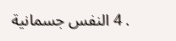. 4 النفس جسمانية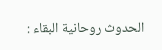الحدوث روحانية البقاء :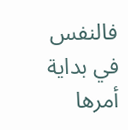فالنفس في بداية أمرها